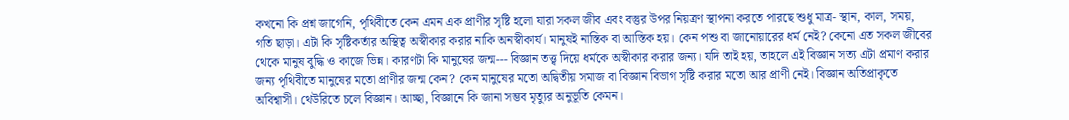কখনো কি প্রশ্ন জাগেনি, পৃথিবীতে কেন এমন এক প্রাণীর সৃষ্টি হলো যারা সকল জীব এবং বস্তুর উপর নিয়ত্রণ স্থাপনা করতে পারছে শুধু মাত্র- স্থান, কাল, সময়, গতি ছাড়া। এটা কি সৃষ্টিকর্তার অস্থিত্ব অস্বীকার করার নাকি অনস্বীকার্য। মানুষই নাস্তিক বা আস্তিক হয়। কেন পশু বা জানোয়ারের ধর্ম নেই? কেনো এত সকল জীবের থেকে মানুষ বুদ্ধি ও কাজে ভিন্ন। কারণটা কি মানুষের জন্ম--- বিজ্ঞান তত্ত্ব দিয়ে ধর্মকে অস্বীকার করার জন্য। যদি তাই হয়, তাহলে এই বিজ্ঞান সত্য এটা প্রমাণ করার জন্য পৃথিবীতে মানুষের মতো প্রাণীর জন্ম কেন? কেন মানুষের মতো অদ্বিতীয় সমাজ বা বিজ্ঞান বিভাগ সৃষ্টি করার মতো আর প্রাণী নেই। বিজ্ঞান অতিপ্রাকৃতে অবিশ্বাসী। থেউরিতে চলে বিজ্ঞান। আচ্ছা, বিজ্ঞানে কি জানা সম্ভব মৃত্যুর অনুভূতি কেমন।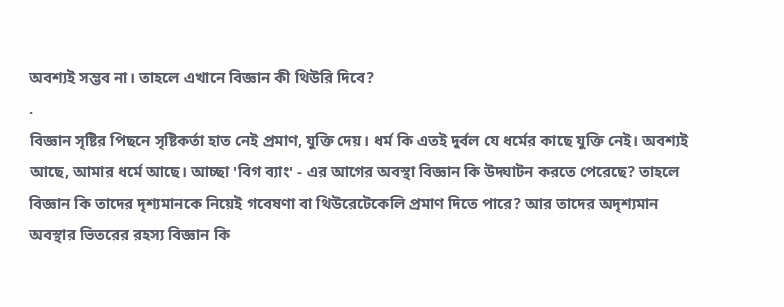অবশ্যই সম্ভব না। তাহলে এখানে বিজ্ঞান কী থিউরি দিবে?
.
বিজ্ঞান সৃষ্টির পিছনে সৃষ্টিকর্তা হাত নেই প্রমাণ, যুক্তি দেয়। ধর্ম কি এতই দুর্বল যে ধর্মের কাছে যুক্তি নেই। অবশ্যই আছে, আমার ধর্মে আছে। আচ্ছা 'বিগ ব্যাং' - এর আগের অবস্থা বিজ্ঞান কি উদ্ঘাটন করতে পেরেছে? তাহলে বিজ্ঞান কি তাদের দৃশ্যমানকে নিয়েই গবেষণা বা থিউরেটেকেলি প্রমাণ দিতে পারে? আর তাদের অদৃশ্যমান অবস্থার ভিতরের রহস্য বিজ্ঞান কি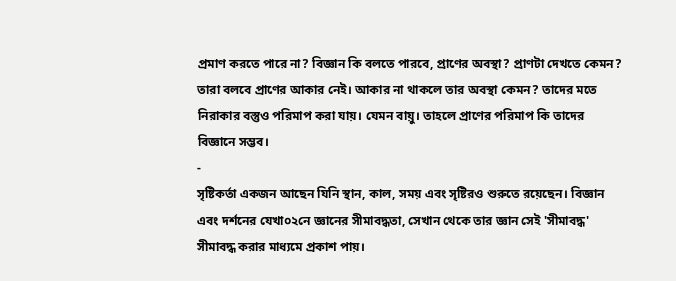প্রমাণ করতে পারে না? বিজ্ঞান কি বলতে পারবে, প্রাণের অবস্থা? প্রাণটা দেখতে কেমন? তারা বলবে প্রাণের আকার নেই। আকার না থাকলে তার অবস্থা কেমন? তাদের মতে নিরাকার বস্তুও পরিমাপ করা যায়। যেমন বায়ু। তাহলে প্রাণের পরিমাপ কি তাদের বিজ্ঞানে সম্ভব।
-
সৃষ্টিকর্তা একজন আছেন যিনি স্থান, কাল, সময় এবং সৃষ্টিরও শুরুতে রয়েছেন। বিজ্ঞান এবং দর্শনের যেখা০২নে জ্ঞানের সীমাবদ্ধতা, সেখান থেকে তার জ্ঞান সেই 'সীমাবদ্ধ' সীমাবদ্ধ করার মাধ্যমে প্রকাশ পায়।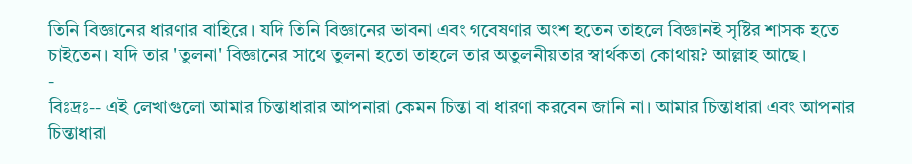তিনি বিজ্ঞানের ধারণার বাহিরে। যদি তিনি বিজ্ঞানের ভাবনা এবং গবেষণার অংশ হতেন তাহলে বিজ্ঞানই সৃষ্টির শাসক হতে চাইতেন। যদি তার 'তুলনা' বিজ্ঞানের সাথে তুলনা হতো তাহলে তার অতুলনীয়তার স্বার্থকতা কোথায়? আল্লাহ আছে।
-
বিঃদ্রঃ-- এই লেখাগুলো আমার চিন্তাধারার আপনারা কেমন চিন্তা বা ধারণা করবেন জানি না। আমার চিন্তাধারা এবং আপনার চিন্তাধারা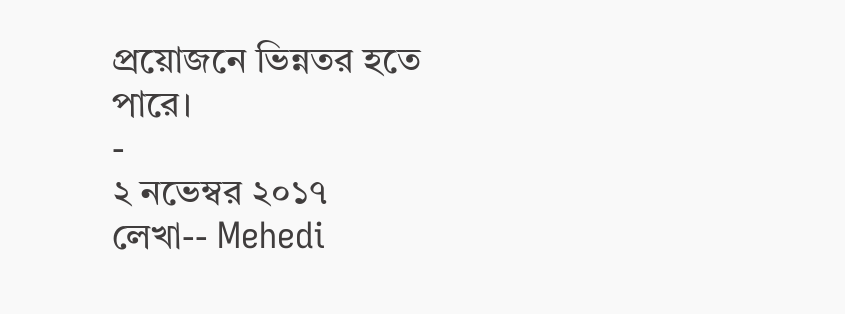প্রয়োজনে ভিন্নতর হতে পারে।
-
২ নভেম্বর ২০১৭
লেখা-- Mehedi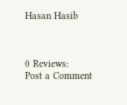Hasan Hasib



0 Reviews:
Post a Comment